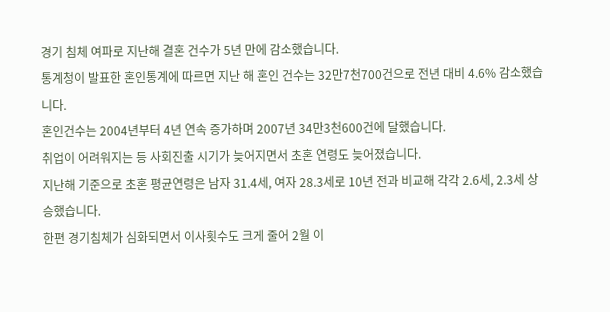경기 침체 여파로 지난해 결혼 건수가 5년 만에 감소했습니다.
통계청이 발표한 혼인통계에 따르면 지난 해 혼인 건수는 32만7천700건으로 전년 대비 4.6% 감소했습니다.
혼인건수는 2004년부터 4년 연속 증가하며 2007년 34만3천600건에 달했습니다.
취업이 어려워지는 등 사회진출 시기가 늦어지면서 초혼 연령도 늦어졌습니다.
지난해 기준으로 초혼 평균연령은 남자 31.4세, 여자 28.3세로 10년 전과 비교해 각각 2.6세, 2.3세 상승했습니다.
한편 경기침체가 심화되면서 이사횟수도 크게 줄어 2월 이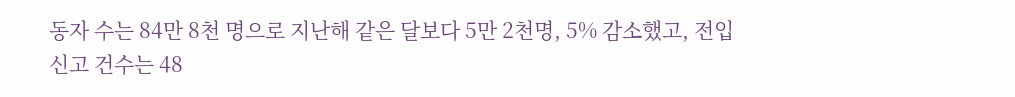동자 수는 84만 8천 명으로 지난해 같은 달보다 5만 2천명, 5% 감소했고, 전입신고 건수는 48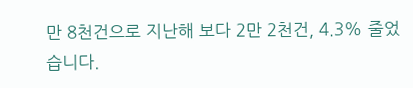만 8천건으로 지난해 보다 2만 2천건, 4.3% 줄었습니다.